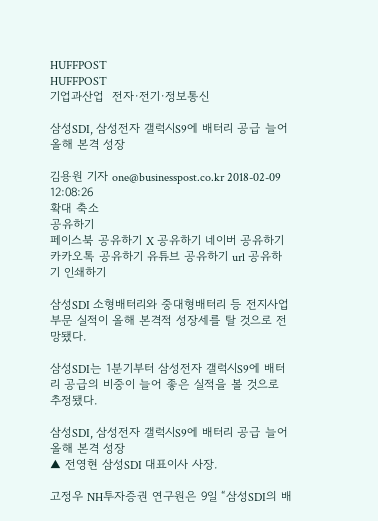HUFFPOST
HUFFPOST
기업과산업  전자·전기·정보통신

삼성SDI, 삼성전자 갤럭시S9에 배터리 공급 늘어 올해 본격 성장

김용원 기자 one@businesspost.co.kr 2018-02-09 12:08:26
확대 축소
공유하기
페이스북 공유하기 X 공유하기 네이버 공유하기 카카오톡 공유하기 유튜브 공유하기 url 공유하기 인쇄하기

삼성SDI 소형배터리와 중대형배터리 등 전지사업부문 실적이 올해 본격적 성장세를 탈 것으로 전망됐다.

삼성SDI는 1분기부터 삼성전자 갤럭시S9에 배터리 공급의 비중이 늘어 좋은 실적을 볼 것으로 추정됐다.

삼성SDI, 삼성전자 갤럭시S9에 배터리 공급 늘어 올해 본격 성장
▲ 전영현 삼성SDI 대표이사 사장.

고정우 NH투자증권 연구원은 9일 “삼성SDI의 배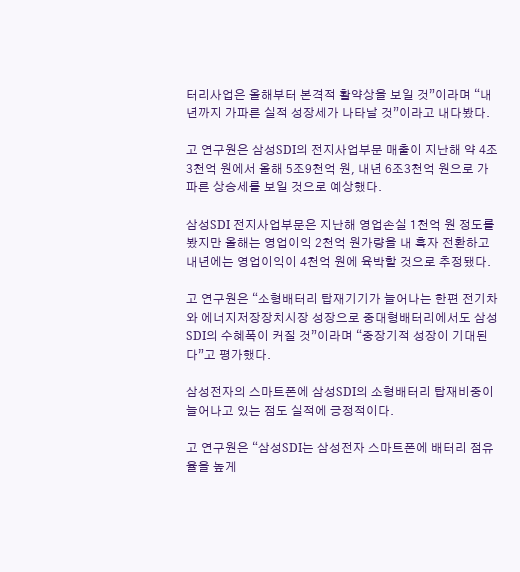터리사업은 올해부터 본격적 활약상을 보일 것”이라며 “내년까지 가파른 실적 성장세가 나타날 것”이라고 내다봤다.

고 연구원은 삼성SDI의 전지사업부문 매출이 지난해 약 4조3천억 원에서 올해 5조9천억 원, 내년 6조3천억 원으로 가파른 상승세를 보일 것으로 예상했다.

삼성SDI 전지사업부문은 지난해 영업손실 1천억 원 정도를 봤지만 올해는 영업이익 2천억 원가량을 내 흑자 전환하고 내년에는 영업이익이 4천억 원에 육박할 것으로 추정됐다.

고 연구원은 “소형배터리 탑재기기가 늘어나는 한편 전기차와 에너지저장장치시장 성장으로 중대형배터리에서도 삼성SDI의 수혜폭이 커질 것”이라며 “중장기적 성장이 기대된다”고 평가했다.

삼성전자의 스마트폰에 삼성SDI의 소형배터리 탑재비중이 늘어나고 있는 점도 실적에 긍정적이다.

고 연구원은 “삼성SDI는 삼성전자 스마트폰에 배터리 점유율을 높게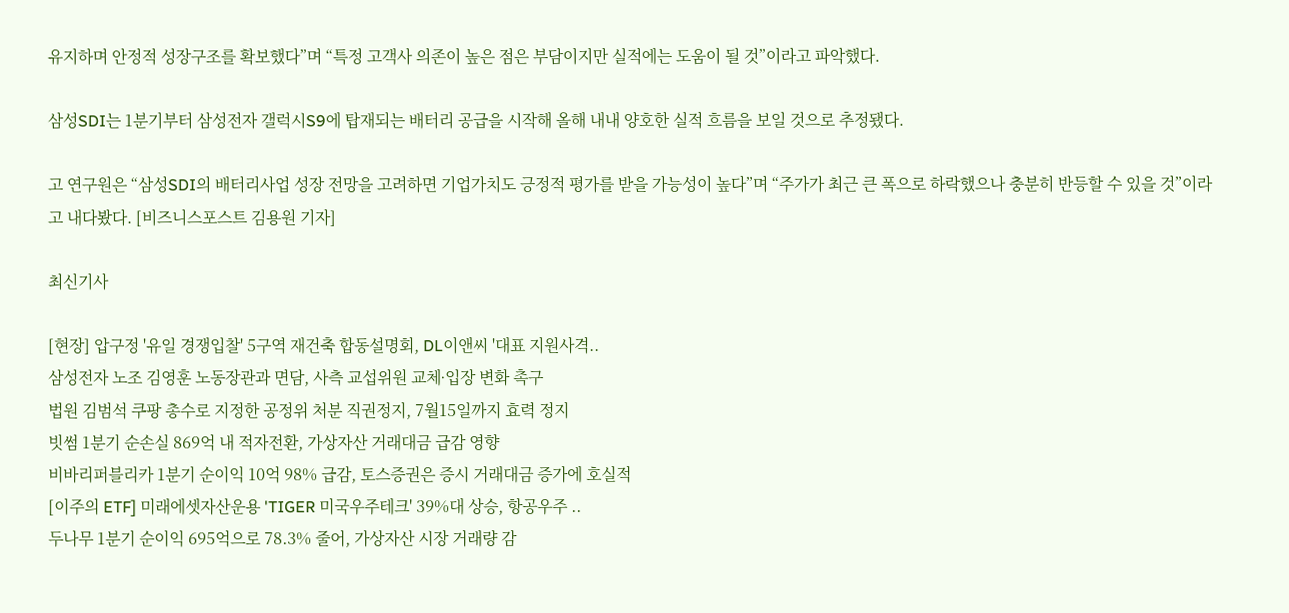유지하며 안정적 성장구조를 확보했다”며 “특정 고객사 의존이 높은 점은 부담이지만 실적에는 도움이 될 것”이라고 파악했다.

삼성SDI는 1분기부터 삼성전자 갤럭시S9에 탑재되는 배터리 공급을 시작해 올해 내내 양호한 실적 흐름을 보일 것으로 추정됐다.

고 연구원은 “삼성SDI의 배터리사업 성장 전망을 고려하면 기업가치도 긍정적 평가를 받을 가능성이 높다”며 “주가가 최근 큰 폭으로 하락했으나 충분히 반등할 수 있을 것”이라고 내다봤다. [비즈니스포스트 김용원 기자]

최신기사

[현장] 압구정 '유일 경쟁입찰' 5구역 재건축 합동설명회, DL이앤씨 '대표 지원사격..
삼성전자 노조 김영훈 노동장관과 면담, 사측 교섭위원 교체ᐧ입장 변화 촉구
법원 김범석 쿠팡 총수로 지정한 공정위 처분 직권정지, 7월15일까지 효력 정지
빗썸 1분기 순손실 869억 내 적자전환, 가상자산 거래대금 급감 영향
비바리퍼블리카 1분기 순이익 10억 98% 급감, 토스증권은 증시 거래대금 증가에 호실적
[이주의 ETF] 미래에셋자산운용 'TIGER 미국우주테크' 39%대 상승, 항공우주 ..
두나무 1분기 순이익 695억으로 78.3% 줄어, 가상자산 시장 거래량 감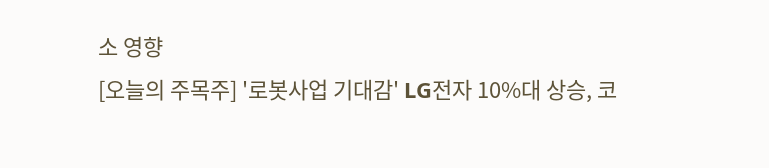소 영향
[오늘의 주목주] '로봇사업 기대감' LG전자 10%대 상승, 코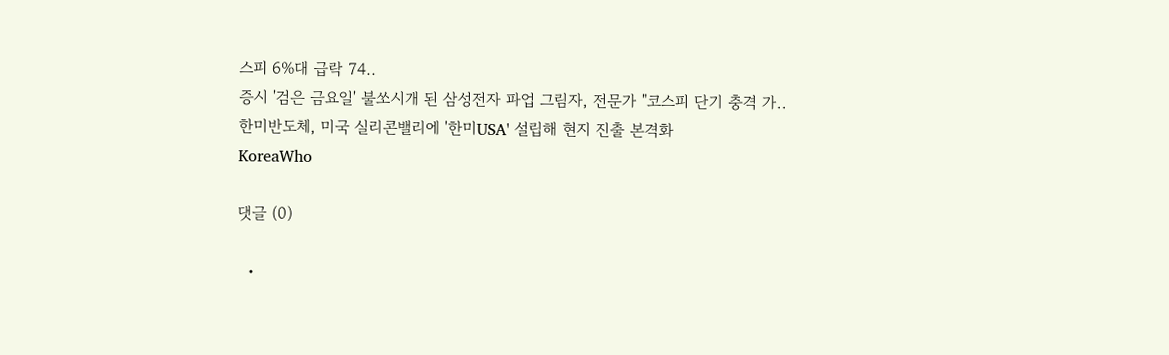스피 6%대 급락 74..
증시 '검은 금요일' 불쏘시개 된 삼성전자 파업 그림자, 전문가 "코스피 단기 충격 가..
한미반도체, 미국 실리콘밸리에 '한미USA' 설립해 현지 진출 본격화
KoreaWho

댓글 (0)

  •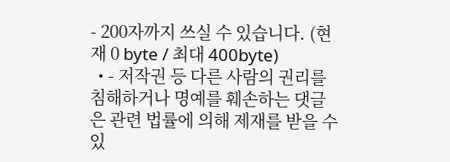- 200자까지 쓰실 수 있습니다. (현재 0 byte / 최대 400byte)
  • - 저작권 등 다른 사람의 권리를 침해하거나 명예를 훼손하는 댓글은 관련 법률에 의해 제재를 받을 수 있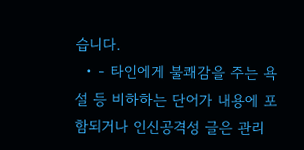습니다.
  • - 타인에게 불쾌감을 주는 욕설 등 비하하는 단어가 내용에 포함되거나 인신공격성 글은 관리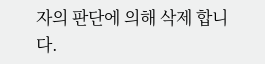자의 판단에 의해 삭제 합니다.